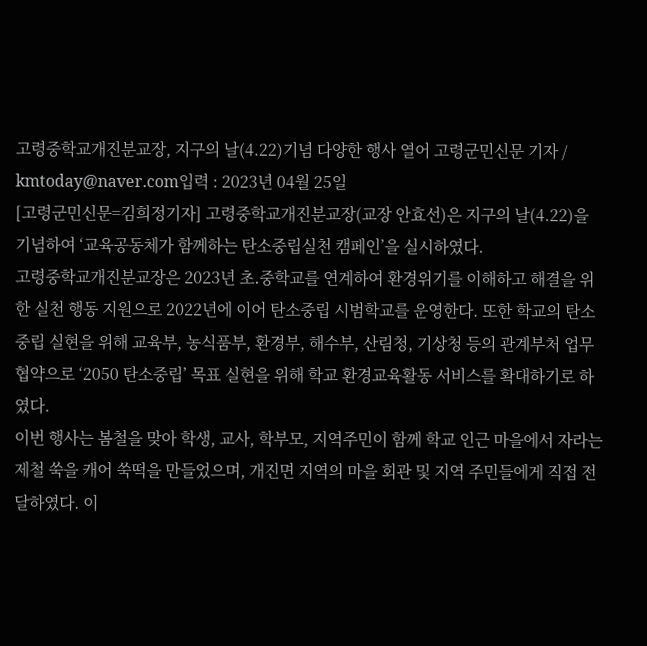고령중학교개진분교장, 지구의 날(4.22)기념 다양한 행사 열어 고령군민신문 기자 / kmtoday@naver.com입력 : 2023년 04월 25일
[고령군민신문=김희정기자] 고령중학교개진분교장(교장 안효선)은 지구의 날(4.22)을 기념하여 ‘교육공동체가 함께하는 탄소중립실천 캠페인’을 실시하였다.
고령중학교개진분교장은 2023년 초․중학교를 연계하여 환경위기를 이해하고 해결을 위한 실천 행동 지원으로 2022년에 이어 탄소중립 시범학교를 운영한다. 또한 학교의 탄소 중립 실현을 위해 교육부, 농식품부, 환경부, 해수부, 산림청, 기상청 등의 관계부처 업무 협약으로 ‘2050 탄소중립’ 목표 실현을 위해 학교 환경교육활동 서비스를 확대하기로 하였다.
이번 행사는 봄철을 맞아 학생, 교사, 학부모, 지역주민이 함께 학교 인근 마을에서 자라는 제철 쑥을 캐어 쑥떡을 만들었으며, 개진면 지역의 마을 회관 및 지역 주민들에게 직접 전달하였다. 이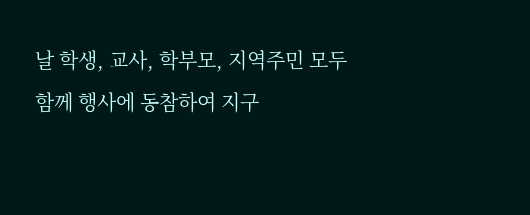날 학생, 교사, 학부모, 지역주민 모두 함께 행사에 동참하여 지구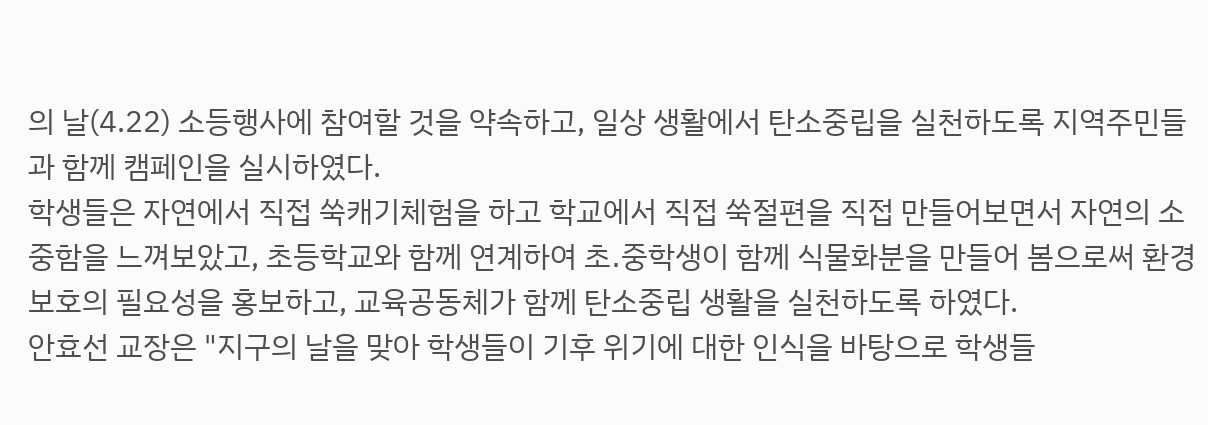의 날(4.22) 소등행사에 참여할 것을 약속하고, 일상 생활에서 탄소중립을 실천하도록 지역주민들과 함께 캠페인을 실시하였다.
학생들은 자연에서 직접 쑥캐기체험을 하고 학교에서 직접 쑥절편을 직접 만들어보면서 자연의 소중함을 느껴보았고, 초등학교와 함께 연계하여 초․중학생이 함께 식물화분을 만들어 봄으로써 환경보호의 필요성을 홍보하고, 교육공동체가 함께 탄소중립 생활을 실천하도록 하였다.
안효선 교장은 "지구의 날을 맞아 학생들이 기후 위기에 대한 인식을 바탕으로 학생들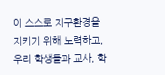이 스스로 지구환경을 지키기 위해 노력하고, 우리 학생들과 교사, 학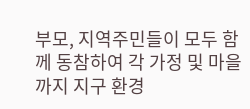부모, 지역주민들이 모두 함께 동참하여 각 가정 및 마을까지 지구 환경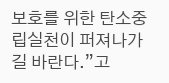보호를 위한 탄소중립실천이 퍼져나가길 바란다.”고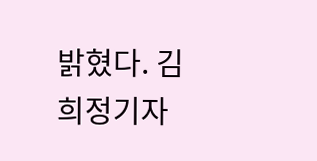밝혔다. 김희정기자